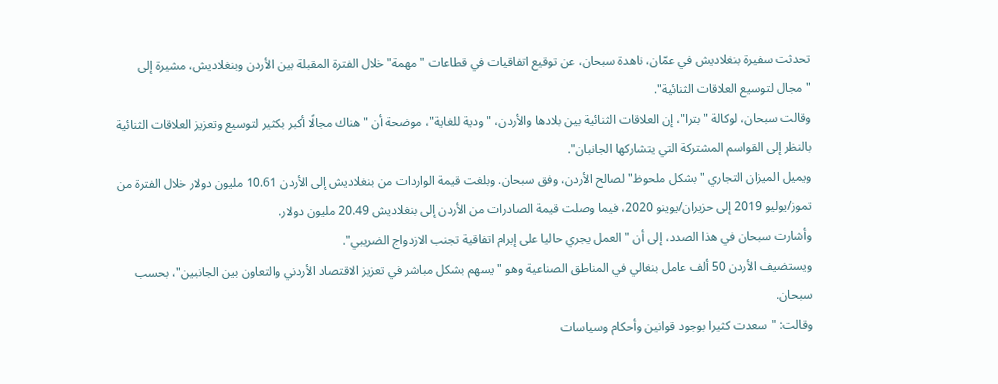تحدثت سفيرة بنغلاديش في عمّان، ناهدة سبحان، عن توقيع اتفاقيات في قطاعات "مهمة" خلال الفترة المقبلة بين الأردن وبنغلاديش، مشيرة إلى "مجال لتوسيع العلاقات الثنائية".
وقالت سبحان، لوكالة "بترا"، إن العلاقات الثنائية بين بلادها والأردن، "ودية للغاية"، موضحة أن "هناك مجالًا أكبر بكثير لتوسيع وتعزيز العلاقات الثنائية بالنظر إلى القواسم المشتركة التي يتشاركها الجانبان".
ويميل الميزان التجاري "بشكل ملحوظ" لصالح الأردن، وفق سبحان. وبلغت قيمة الواردات من بنغلاديش إلى الأردن 10.61 مليون دولار خلال الفترة من تموز/يوليو 2019 إلى حزيران/يوينو 2020، فيما وصلت قيمة الصادرات من الأردن إلى بنغلاديش 20.49 مليون دولار.
وأشارت سبحان في هذا الصدد، إلى أن "العمل يجري حاليا على إبرام اتفاقية تجنب الازدواج الضريبي".
ويستضيف الأردن 50 ألف عامل بنغالي في المناطق الصناعية وهو "يسهم بشكل مباشر في تعزيز الاقتصاد الأردني والتعاون بين الجانبين"، بحسب سبحان.
وقالت: "سعدت كثيرا بوجود قوانين وأحكام وسياسات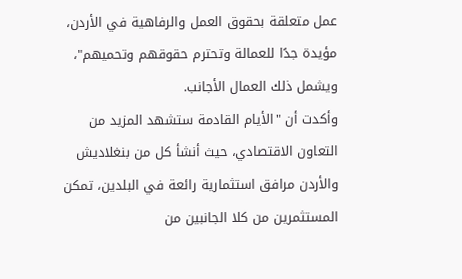عمل متعلقة بحقوق العمل والرفاهية في الأردن، مؤيدة جدًا للعمالة وتحترم حقوقهم وتحميهم"، ويشمل ذلك العمال الأجانب.
وأكدت أن "الأيام القادمة ستشهد المزيد من التعاون الاقتصادي، حيث أنشأ كل من بنغلاديش والأردن مرافق استثمارية رائعة في البلدين، تمكن المستثمرين من كلا الجانبين من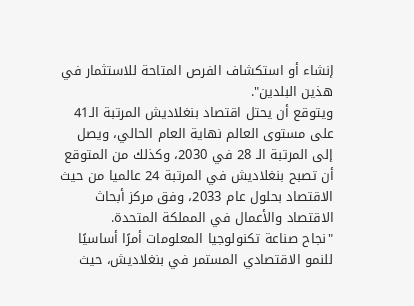إنشاء أو استكشاف الفرص المتاحة للاستثمار في هذين البلدين".
ويتوقع أن يحتل اقتصاد بنغلاديش المرتبة الـ41 على مستوى العالم نهاية العام الحالي، ويصل إلى المرتبة الـ 28 في 2030، وكذلك من المتوقع أن تصبح بنغلاديش في المرتبة 24 عالميا من حيث الاقتصاد بحلول عام 2033، وفق مركز أبحاث الاقتصاد والأعمال في المملكة المتحدة.
"نجاح صناعة تكنولوجيا المعلومات أمرًا أساسيًا للنمو الاقتصادي المستمر في بنغلاديش، حيث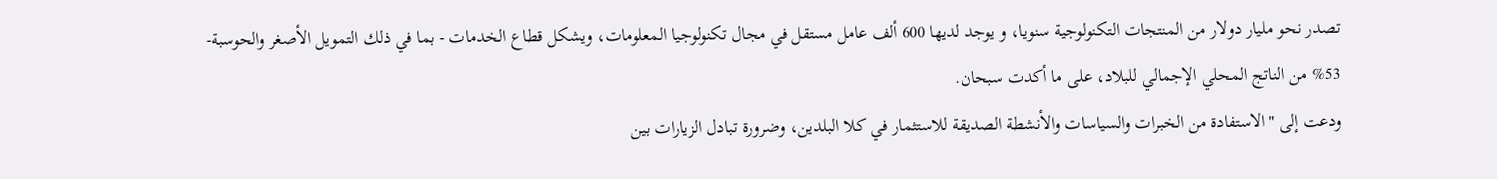تصدر نحو مليار دولار من المنتجات التكنولوجية سنويا، و يوجد لديها 600 ألف عامل مستقل في مجال تكنولوجيا المعلومات، ويشكل قطاع الخدمات - بما في ذلك التمويل الأصغر والحوسبة- 53% من الناتج المحلي الإجمالي للبلاد، على ما أكدت سبحان.
ودعت إلى "الاستفادة من الخبرات والسياسات والأنشطة الصديقة للاستثمار في كلا البلدين، وضرورة تبادل الزيارات بين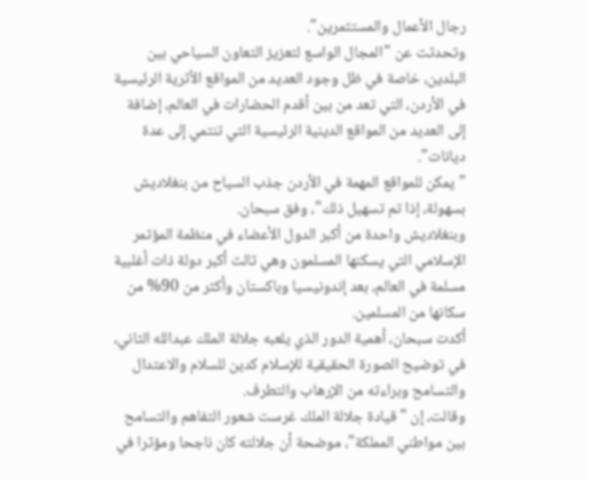رجال الأعمال والمستثمرين".
وتحدثت عن "المجال الواسع لتعزيز التعاون السياحي بين البلدين، خاصة في ظل وجود العديد من المواقع الأثرية الرئيسية في الأردن، التي تعد من بين أقدم الحضارات في العالم، إضافة إلى العديد من المواقع الدينية الرئيسية التي تنتمي إلى عدة ديانات".
"يمكن للمواقع المهمة في الأردن جذب السياح من بنغلاديش بسهولة، إذا تم تسهيل ذلك"، وفق سبحان.
وبنغلاديش واحدة من أكبر الدول الأعضاء في منظمة المؤتمر الإسلامي التي يسكنها المسلمون وهي ثالث أكبر دولة ذات أغلبية مسلمة في العالم، بعد إندونيسيا وباكستان وأكثر من 90% من سكانها من المسلمين.
أكدت سبحان، أهمية الدور الذي يلعبه جلالة الملك عبدالله الثاني، في توضيح الصورة الحقيقية للإسلام كدين للسلام والاعتدال والتسامح وبراءته من الإرهاب والتطرف.
وقالت، إن "قيادة جلالة الملك غرست شعور التفاهم والتسامح بين مواطني المملكة"، موضحة أن جلالته كان ناجحا ومؤثرا في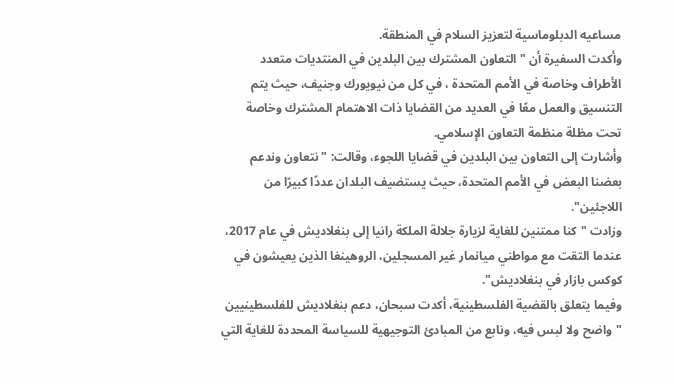مساعيه الدبلوماسية لتعزيز السلام في المنطقة.
وأكدت السفيرة أن "التعاون المشترك بين البلدين في المنتديات متعدد الأطراف وخاصة في الأمم المتحدة ، في كل من نيويورك وجنيف، حيث يتم التنسيق والعمل معًا في العديد من القضايا ذات الاهتمام المشترك وخاصة تحت مظلة منظمة التعاون الإسلامي.
وأشارت إلى التعاون بين البلدين في قضايا اللجوء، وقالت: "نتعاون وندعم بعضنا البعض في الأمم المتحدة، حيث يستضيف البلدان عددًا كبيرًا من اللاجئين".
وزادت "كنا ممتنين للغاية لزيارة جلالة الملكة رانيا إلى بنغلاديش في عام 2017، عندما التقت مع مواطني ميانمار غير المسجلين، الروهينغا الذين يعيشون في كوكس بازار في بنغلاديش".
وفيما يتعلق بالقضية الفلسطينية، أكدت سبحان، دعم بنغلاديش للفلسطينيين "واضح ولا لبس فيه، ونابع من المبادئ التوجيهية للسياسة المحددة للغاية التي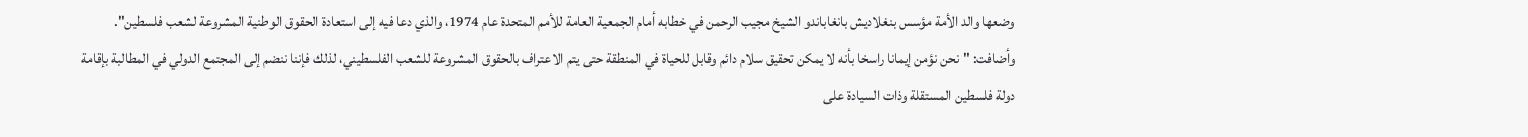وضعها والد الأمة مؤسس بنغلاديش بانغاباندو الشيخ مجيب الرحمن في خطابه أمام الجمعية العامة للأمم المتحدة عام 1974، والذي دعا فيه إلى استعادة الحقوق الوطنية المشروعة لشعب فلسطين".
وأضافت: "نحن نؤمن إيمانا راسخا بأنه لا يمكن تحقيق سلام دائم وقابل للحياة في المنطقة حتى يتم الاعتراف بالحقوق المشروعة للشعب الفلسطيني، لذلك فإننا ننضم إلى المجتمع الدولي في المطالبة بإقامة دولة فلسطين المستقلة وذات السيادة على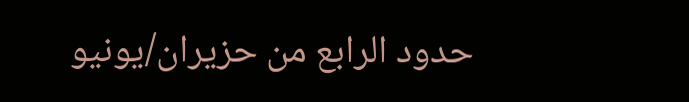حدود الرابع من حزيران/يونيو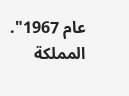عام 1967".
المملكة